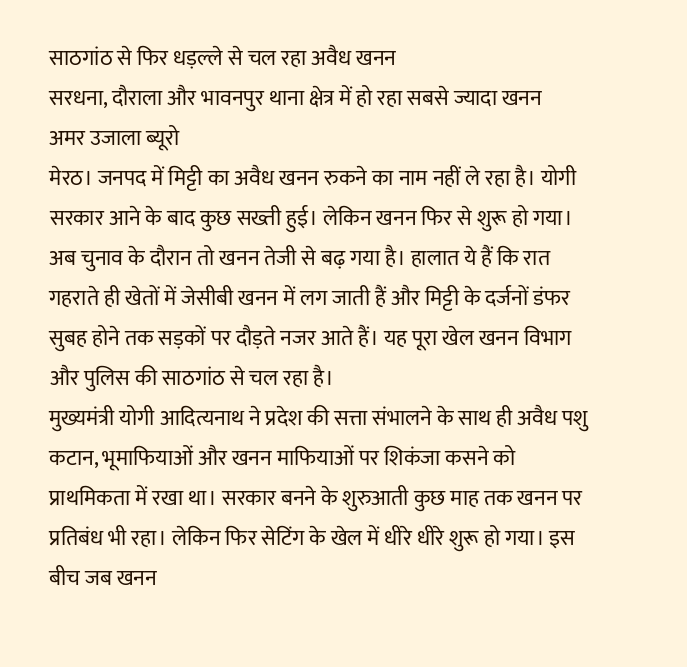साठगांठ से फिर धड़ल्ले से चल रहा अवैध खनन
सरधना, दौराला और भावनपुर थाना क्षेत्र में हो रहा सबसे ज्यादा खनन
अमर उजाला ब्यूरो
मेरठ। जनपद में मिट्टी का अवैध खनन रुकने का नाम नहीं ले रहा है। योगी सरकार आने के बाद कुछ सख्ती हुई। लेकिन खनन फिर से शुरू हो गया। अब चुनाव के दौरान तो खनन तेजी से बढ़ गया है। हालात ये हैं कि रात गहराते ही खेतों में जेसीबी खनन में लग जाती हैं और मिट्टी के दर्जनों डंफर सुबह होने तक सड़कों पर दौड़ते नजर आते हैं। यह पूरा खेल खनन विभाग और पुलिस की साठगांठ से चल रहा है।
मुख्यमंत्री योगी आदित्यनाथ ने प्रदेश की सत्ता संभालने के साथ ही अवैध पशु कटान, भूमाफियाओं और खनन माफियाओं पर शिकंजा कसने को प्राथमिकता में रखा था। सरकार बनने के शुरुआती कुछ माह तक खनन पर प्रतिबंध भी रहा। लेकिन फिर सेटिंग के खेल में धीरे धीरे शुरू हो गया। इस बीच जब खनन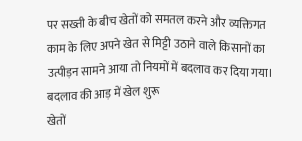पर सख्ती के बीच खेतों को समतल करने और व्यक्तिगत काम के लिए अपने खेत से मिट्टी उठाने वाले किसानों का उत्पीड़न सामने आया तो नियमों में बदलाव कर दिया गया।
बदलाव की आड़ में खेल शुरू
खेतों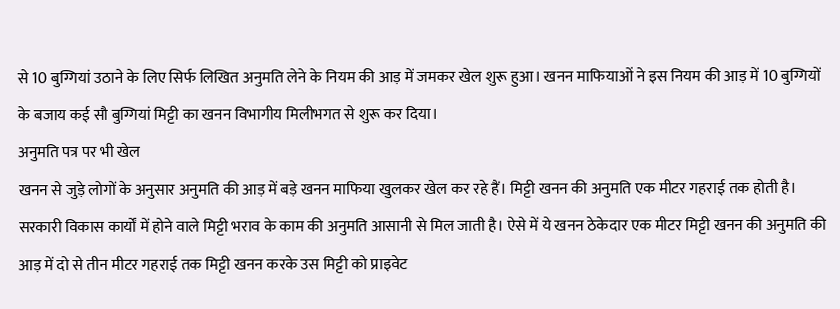से 10 बुग्गियां उठाने के लिए सिर्फ लिखित अनुमति लेने के नियम की आड़ में जमकर खेल शुरू हुआ। खनन माफियाओं ने इस नियम की आड़ में 10 बुग्गियों के बजाय कई सौ बुग्गियां मिट्टी का खनन विभागीय मिलीभगत से शुरू कर दिया।
अनुमति पत्र पर भी खेल
खनन से जुड़े लोगों के अनुसार अनुमति की आड़ में बड़े खनन माफिया खुलकर खेल कर रहे हैं। मिट्टी खनन की अनुमति एक मीटर गहराई तक होती है। सरकारी विकास कार्यों में होने वाले मिट्टी भराव के काम की अनुमति आसानी से मिल जाती है। ऐसे में ये खनन ठेकेदार एक मीटर मिट्टी खनन की अनुमति की आड़ में दो से तीन मीटर गहराई तक मिट्टी खनन करके उस मिट्टी को प्राइवेट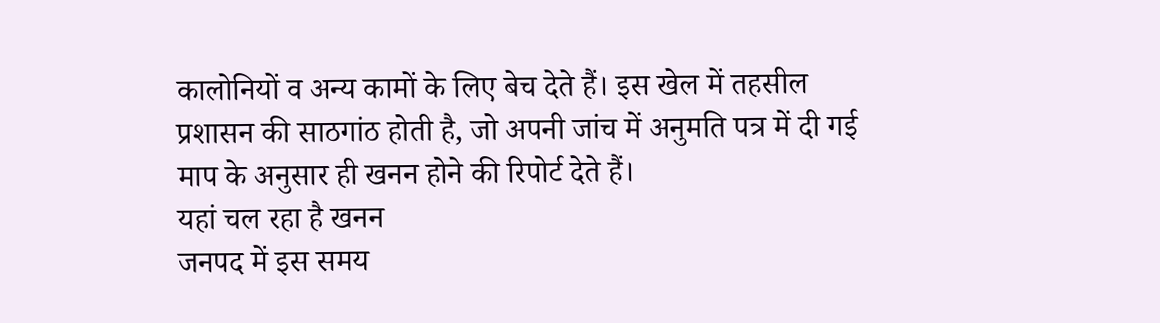कालोनियों व अन्य कामों के लिए बेच देते हैं। इस खेल में तहसील प्रशासन की साठगांठ होती है, जो अपनी जांच में अनुमति पत्र में दी गई माप के अनुसार ही खनन होने की रिपोर्ट देते हैं।
यहां चल रहा है खनन
जनपद में इस समय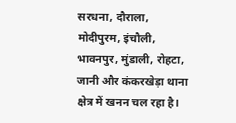सरधना, दौराला, मोदीपुरम, इंचौली, भावनपुर, मुंडाली, रोहटा, जानी और कंकरखेड़ा थाना क्षेत्र में खनन चल रहा है।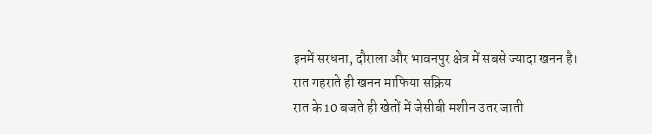इनमें सरधना, दौराला और भावनपुर क्षेत्र में सबसे ज्यादा खनन है।
रात गहराते ही खनन माफिया सक्रिय
रात के 10 बजते ही खेतों में जेसीबी मशीन उतर जाती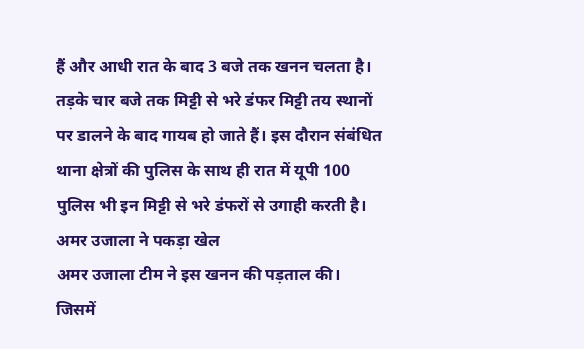हैं और आधी रात के बाद 3 बजे तक खनन चलता है। तड़के चार बजे तक मिट्टी से भरे डंफर मिट्टी तय स्थानों पर डालने के बाद गायब हो जाते हैं। इस दौरान संबंधित थाना क्षेत्रों की पुलिस के साथ ही रात में यूपी 100 पुलिस भी इन मिट्टी से भरे डंफरों से उगाही करती है।
अमर उजाला ने पकड़ा खेल
अमर उजाला टीम ने इस खनन की पड़ताल की। जिसमें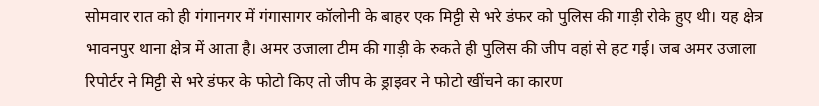सोमवार रात को ही गंगानगर में गंगासागर कॉलोनी के बाहर एक मिट्टी से भरे डंफर को पुलिस की गाड़ी रोके हुए थी। यह क्षेत्र भावनपुर थाना क्षेत्र में आता है। अमर उजाला टीम की गाड़ी के रुकते ही पुलिस की जीप वहां से हट गई। जब अमर उजाला रिपोर्टर ने मिट्टी से भरे डंफर के फोटो किए तो जीप के ड्राइवर ने फोटो खींचने का कारण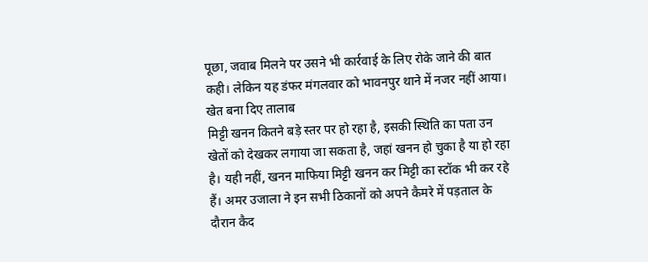पूछा, जवाब मिलने पर उसने भी कार्रवाई के लिए रोके जाने की बात कही। लेकिन यह डंफर मंगलवार को भावनपुर थाने में नजर नहीं आया।
खेत बना दिए तालाब
मिट्टी खनन कितने बड़े स्तर पर हो रहा है, इसकी स्थिति का पता उन खेतों को देखकर लगाया जा सकता है, जहां खनन हो चुका है या हो रहा है। यही नहीं, खनन माफिया मिट्टी खनन कर मिट्टी का स्टॉक भी कर रहे हैं। अमर उजाला ने इन सभी ठिकानों को अपने कैमरे में पड़ताल के दौरान कैद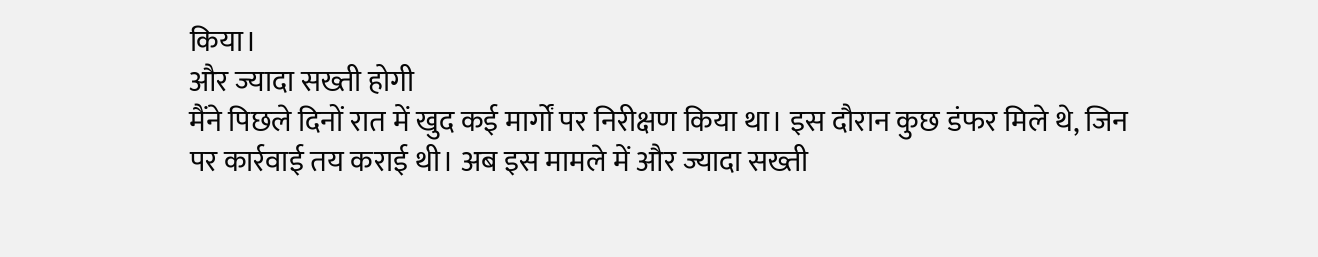किया।
और ज्यादा सख्ती होगी
मैंने पिछले दिनों रात में खुद कई मार्गों पर निरीक्षण किया था। इस दौरान कुछ डंफर मिले थे, जिन पर कार्रवाई तय कराई थी। अब इस मामले में और ज्यादा सख्ती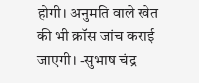होगी। अनुमति वाले खेत की भी क्रॉस जांच कराई जाएगी। -सुभाष चंद्र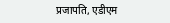प्रजापति, एडीएम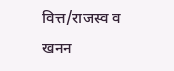वित्त/राजस्व व खनन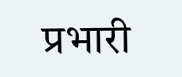प्रभारी